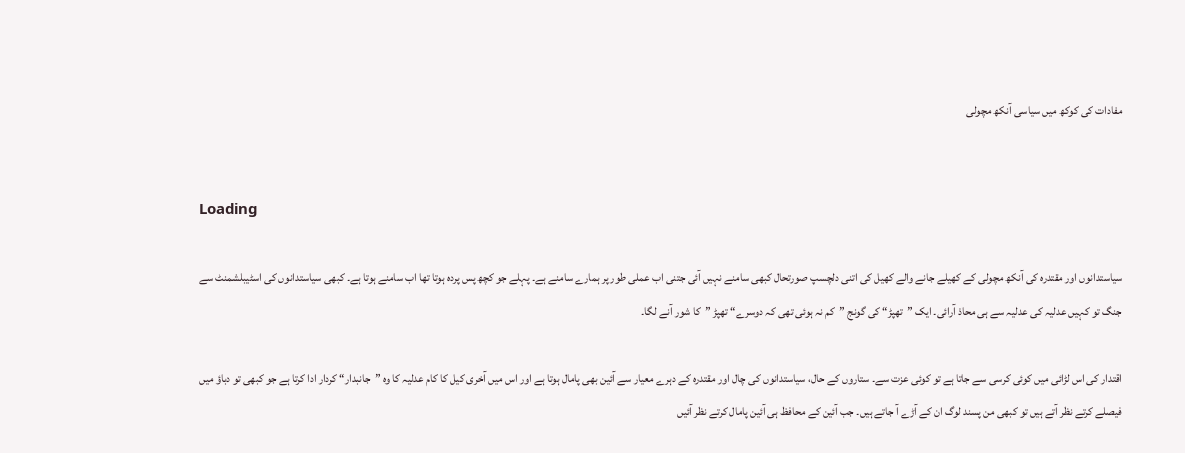مفادات کی کوکھ میں سیاسی آنکھ مچولی


Loading

سیاستدانوں اور مقتدرہ کی آنکھ مچولی کے کھیلے جانے والے کھیل کی اتنی دلچسپ صورتحال کبھی سامنے نہیں آئی جتنی اب عملی طور پر ہمارے سامنے ہے۔ پہلے جو کچھ پس پردہ ہوتا تھا اب سامنے ہوتا ہے۔ کبھی سیاستدانوں کی اسٹیبلشمنٹ سے جنگ تو کہیں عدلیہ کی عدلیہ سے ہی محاذ آرائی۔ ایک ”تھپڑ“ کی گونج ”کم نہ ہوئی تھی کہ دوسرے“ تھپڑ ”کا شور آنے لگا۔

اقتدار کی اس لڑائی میں کوئی کرسی سے جاتا ہے تو کوئی عزت سے۔ ستاروں کے حال، سیاستدانوں کی چال اور مقتدرہ کے دہرے معیار سے آئین بھی پامال ہوتا ہے اور اس میں آخری کیل کا کام عدلیہ کا وہ ”جانبدار“ کردار ادا کرتا ہے جو کبھی تو دباؤ میں فیصلے کرتے نظر آتے ہیں تو کبھی من پسند لوگ ان کے آڑے آ جاتے ہیں۔ جب آئین کے محافظ ہی آئین پامال کرتے نظر آئیں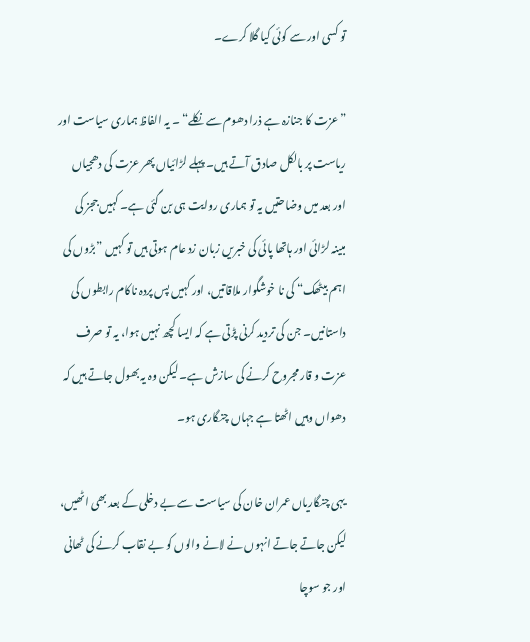تو کسی اور سے کوئی کیا گلا کرے۔

”عزت کا جنازہ ہے ذرا دھوم سے نکلے“ ۔ یہ الفاظ ہماری سیاست اور ریاست پر بالکل صادق آتے ہیں۔ پہلے لڑائیاں پھر عزت کی دھجیاں اور بعد میں وضاحتیں یہ تو ہماری روایت ہی بن گئی ہے۔ کہیں ججز کی مبینہ لڑائی اور ہاتھا پائی کی خبریں زبان زد عام ہوتی ہیں تو کہیں ”بڑوں کی اہم بیٹھک“ کی نا خوشگوار ملاقاتیں، اور کہیں پس پردہ ناکام رابطوں کی داستانیں۔ جن کی تردید کرنی پڑتی ہے کہ ایسا کچھ نہیں ہوا، یہ تو صرف عزت و قار مجروح کرنے کی سازش ہے۔ لیکن وہ یہ بھول جاتے ہیں کہ دھواں وہیں اٹھتا ہے جہاں چنگاری ہو۔

یہی چنگاریاں عمران خان کی سیاست سے بے دخلی کے بعد بھی اٹھیں، لیکن جاتے جاتے انہوں نے لانے والوں کو بے نقاب کرنے کی ٹھانی اور جو سوچا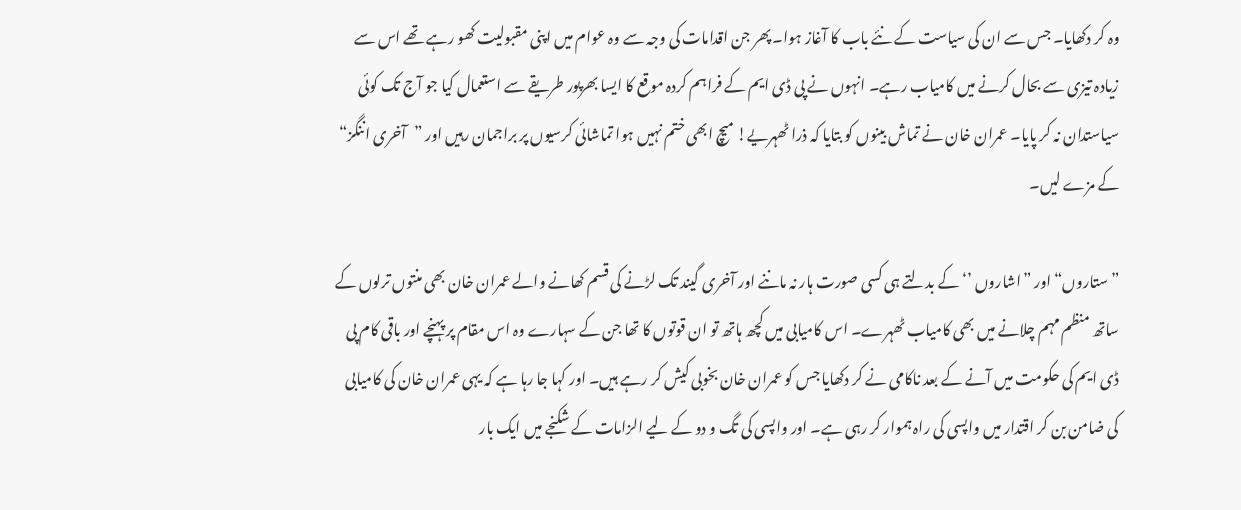وہ کر دکھایا۔ جس سے ان کی سیاست کے نئے باب کا آغاز ہوا۔ پھر جن اقدامات کی وجہ سے وہ عوام میں اپنی مقبولیت کھو رہے تھے اس سے زیادہ تیزی سے بحال کرنے میں کامیاب رہے۔ انہوں نے پی ڈی ایم کے فراہم کردہ موقع کا ایسا بھرپور طریقے سے استعمال کیا جو آج تک کوئی سیاستدان نہ کر پایا۔ عمران خان نے تماش بینوں کو بتایا کہ ذرا ٹھہریے! میچ ابھی ختم نہیں ہوا تماشائی کرسیوں پر براجمان رہیں اور ”آخری اننگز“ کے مزے لیں۔

”ستاروں“ اور ”اشاروں ’‘ کے بدلتے ہی کسی صورت ہار نہ ماننے اور آخری گیند تک لڑنے کی قسم کھانے والے عمران خان بھی منتوں ترلوں کے ساتھ منظم مہم چلانے میں بھی کامیاب ٹھہرے۔ اس کامیابی میں کچھ ہاتھ تو ان قوتوں کا تھا جن کے سہارے وہ اس مقام پر پہنچے اور باقی کام پی ڈی ایم کی حکومت میں آنے کے بعد ناکامی نے کر دکھایا جس کو عمران خان بخوبی کیش کر رہے ہیں۔ اور کہا جا رہا ہے کہ یہی عمران خان کی کامیابی کی ضامن بن کر اقتدار میں واپسی کی راہ ہموار کر رہی ہے۔ اور واپسی کی تگ و دو کے لیے الزامات کے شکنجے میں ایک بار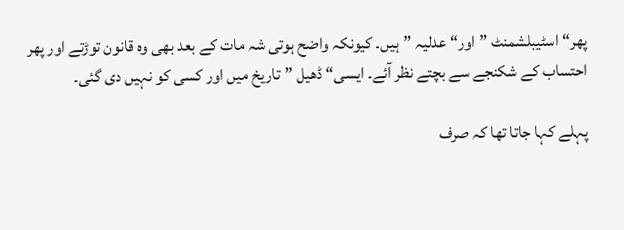پھر“ اسٹیبلشمنٹ ”اور“ عدلیہ ”ہیں۔ کیونکہ واضح ہوتی شہ مات کے بعد بھی وہ قانون توڑتے اور پھر احتساب کے شکنجے سے بچتے نظر آئے۔ ایسی“ ڈھیل ”تاریخ میں اور کسی کو نہیں دی گئی۔

پہلے کہا جاتا تھا کہ صرف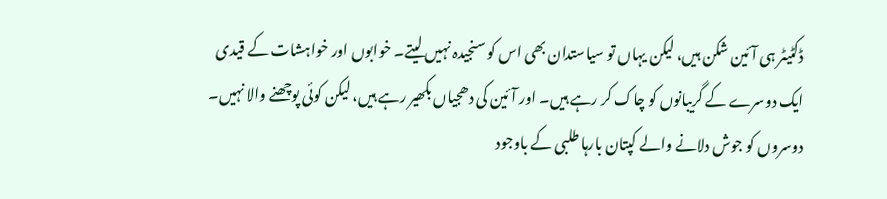ڈکٹیٹر ہی آئین شکن ہیں، لیکن یہاں تو سیاستدان بھی اس کو سنجیدہ نہیں لیتے۔ خوابوں اور خواہشات کے قیدی ایک دوسرے کے گریبانوں کو چاک کر رہے ہیں۔ اور آئین کی دھجیاں بکھیر رہے ہیں، لیکن کوئی پوچھنے والا نہیں۔ دوسروں کو جوش دلانے والے کپتان بارہا طلبی کے باوجود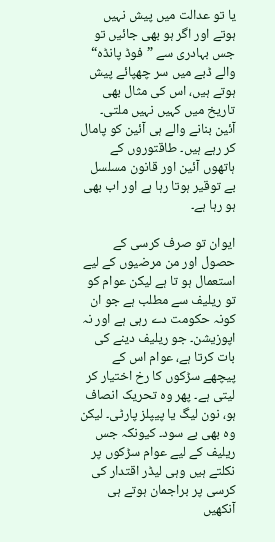یا تو عدالت میں پیش نہیں ہوتے اور اگر ہو بھی جائیں تو جس بہادری سے ”فوڈ پانڈہ“ والے ڈبے میں سر چھپائے پیش ہوتے ہیں، اس کی مثال بھی تاریخ میں کہیں نہیں ملتی۔ آئین بنانے والے ہی آئین کو پامال کر رہے ہیں۔ طاقتوروں کے ہاتھوں آئین اور قانون مسلسل بے توقیر ہوتا رہا ہے اور اب بھی ہو رہا ہے۔

ایوان تو صرف کرسی کے حصول اور من مرضیوں کے لیے استعمال ہو تا ہے لیکن عوام کو تو ریلیف سے مطلب ہے جو ان کونہ حکومت دے رہی ہے اور نہ اپوزیشن۔ جو ریلیف دینے کی بات کرتا ہے، عوام اس کے پیچھے سڑکوں کا رخ اختیار کر لیتی ہے۔ پھر وہ تحریک انصاف ہو، نون لیگ یا پیپلز پارٹی۔ لیکن وہ بھی بے سود۔ کیونکہ جس ریلیف کے لیے عوام سڑکوں پر نکلتے ہیں وہی لیڈر اقتدار کی کرسی پر براجمان ہوتے ہی آنکھیں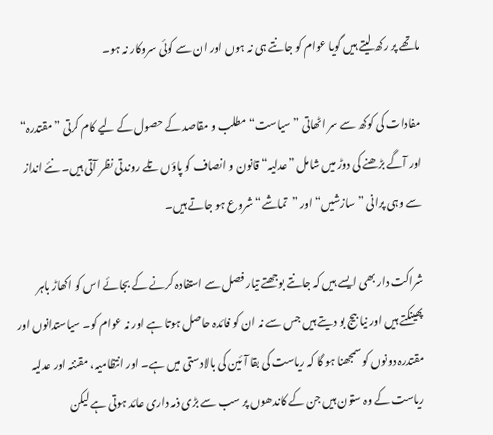ماتھے پر رکھ لیتے ہیں گویا عوام کو جانتے ہی نہ ہوں اور ان سے کوئی سروکار نہ ہو۔

مفادات کی کوکھ سے سر اٹھاتی ”سیاست“ مطلب و مقاصد کے حصول کے لیے کام کرتی ”مقتدرہ“ اور آگے بڑھنے کی دوڑ میں شامل ”عدلیہ“ قانون و انصاف کو پاؤں تلے روندتی نظر آتی ہیں۔ نئے انداز سے وہی پرانی ”سازشیں“ اور ”تماشے“ شروع ہو جاتے ہیں۔

شراکت دار بھی ایسے ہیں کہ جانتے بوجھتے تیار فصل سے استفادہ کرنے کے بجائے اس کو اکھاڑ باہر پھینکتے ہیں اور نیا بیج بو دیتے ہیں جس سے نہ ان کو فائدہ حاصل ہوتا ہے اور نہ عوام کو۔ سیاستدانوں اور مقتدرہ دونوں کو سمجھنا ہو گا کہ ریاست کی بقا آئین کی بالادستی میں ہے۔ اور انتظامیہ، مقننہ اور عدلیہ ریاست کے وہ ستون ہیں جن کے کاندھوں پر سب سے بڑی ذمہ داری عائد ہوتی ہے لیکن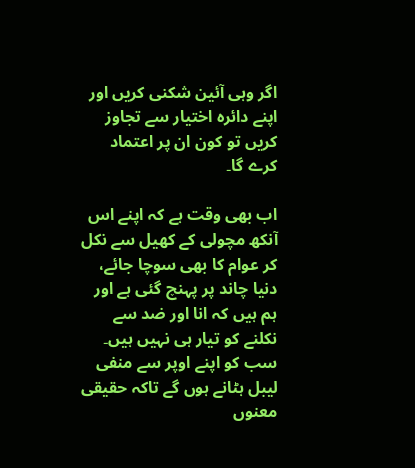اگر وہی آئین شکنی کریں اور اپنے دائرہ اختیار سے تجاوز کریں تو کون ان پر اعتماد کرے گا۔

اب بھی وقت ہے کہ اپنے اس آنکھ مچولی کے کھیل سے نکل کر عوام کا بھی سوچا جائے، دنیا چاند پر پہنچ گئی ہے اور ہم ہیں کہ انا اور ضد سے نکلنے کو تیار ہی نہیں ہیں۔ سب کو اپنے اوپر سے منفی لیبل ہٹانے ہوں گے تاکہ حقیقی معنوں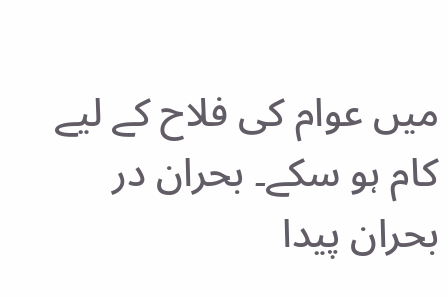میں عوام کی فلاح کے لیے کام ہو سکے۔ بحران در بحران پیدا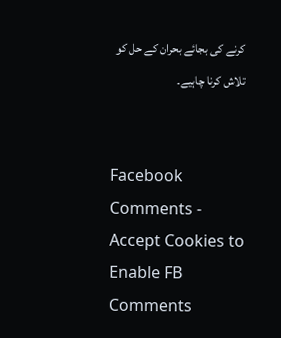کرنے کی بجائے بحران کے حل کو تلاش کرنا چاہیے۔


Facebook Comments - Accept Cookies to Enable FB Comments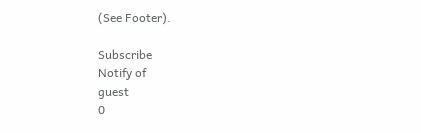(See Footer).

Subscribe
Notify of
guest
0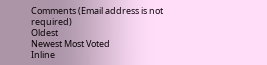Comments (Email address is not required)
Oldest
Newest Most Voted
Inline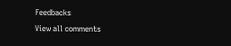Feedbacks
View all comments